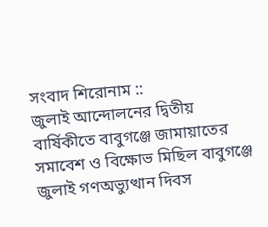সংবাদ শিরোনাম ::
জুলাই আন্দোলনের দ্বিতীয় বার্ষিকীতে বাবুগঞ্জে জামায়াতের সমাবেশ ও বিক্ষোভ মিছিল বাবুগঞ্জে জুলাই গণঅভ্যুত্থান দিবস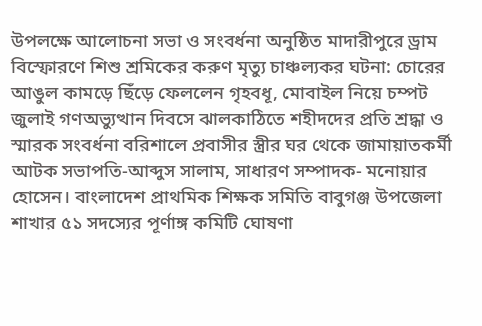উপলক্ষে আলোচনা সভা ও সংবর্ধনা অনুষ্ঠিত মাদারীপুরে ড্রাম বিস্ফোরণে শিশু শ্রমিকের করুণ মৃত্যু চাঞ্চল্যকর ঘটনা: চোরের আঙুল কামড়ে ছিঁড়ে ফেললেন গৃহবধূ, মোবাইল নিয়ে চম্পট জুলাই গণঅভ্যুত্থান দিবসে ঝালকাঠিতে শহীদদের প্রতি শ্রদ্ধা ও স্মারক সংবর্ধনা বরিশালে প্রবাসীর স্ত্রীর ঘর থেকে জামায়াতকর্মী আটক সভাপতি-আব্দুস সালাম, সাধারণ সম্পাদক- মনোয়ার হোসেন। বাংলাদেশ প্রাথমিক শিক্ষক সমিতি বাবুগঞ্জ উপজেলা শাখার ৫১ সদস্যের পূর্ণাঙ্গ কমিটি ঘোষণা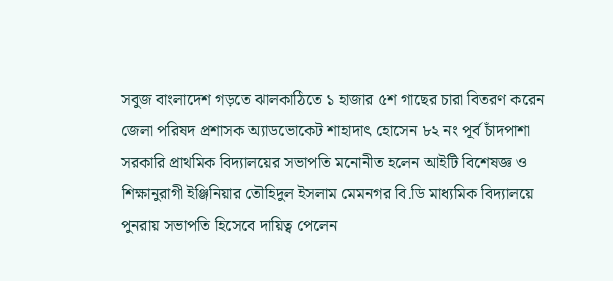সবুজ বাংলাদেশ গড়তে ঝালকাঠিতে ১ হাজার ৫শ গাছের চারা বিতরণ করেন জেলা পরিষদ প্রশাসক অ্যাডভোকেট শাহাদাৎ হোসেন ৮২ নং পূর্ব চাঁদপাশা সরকারি প্রাথমিক বিদ্যালয়ের সভাপতি মনোনীত হলেন আইটি বিশেষজ্ঞ ও শিক্ষানুরাগী ইঞ্জিনিয়ার তৌহিদুল ইসলাম মেমনগর বি.ডি মাধ্যমিক বিদ্যালয়ে পুনরায় সভাপতি হিসেবে দায়িত্ব পেলেন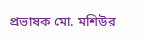প্রভাষক মো. মশিউর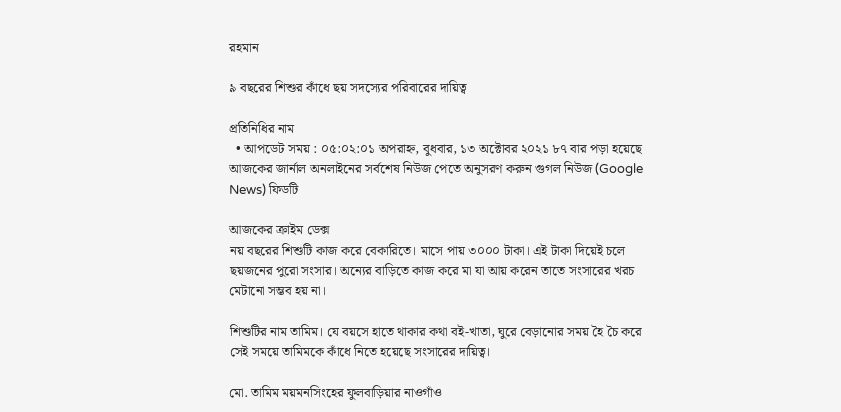রহমান

৯ বছরের শিশুর কাঁধে ছয় সদস্যের পরিবারের দায়িত্ব

প্রতিনিধির নাম
  • আপডেট সময় : ০৫:০২:০১ অপরাহ্ন, বুধবার, ১৩ অক্টোবর ২০২১ ৮৭ বার পড়া হয়েছে
আজকের জার্নাল অনলাইনের সর্বশেষ নিউজ পেতে অনুসরণ করুন গুগল নিউজ (Google News) ফিডটি

আজকের ক্রাইম ডেক্স
নয় বছরের শিশুটি কাজ করে বেকারিতে। মাসে পায় ৩০০০ টাকা। এই টাকা দিয়েই চলে ছয়জনের পুরো সংসার। অন্যের বাড়িতে কাজ করে মা যা আয় করেন তাতে সংসারের খরচ মেটানো সম্ভব হয় না।

শিশুটির নাম তামিম। যে বয়সে হাতে থাকার কথা বই-খাতা, ঘুরে বেড়ানোর সময় হৈ চৈ করে সেই সময়ে তামিমকে কাঁধে নিতে হয়েছে সংসারের দায়িত্ব।

মো. তামিম ময়মনসিংহের ফুলবাড়িয়ার নাওগাঁও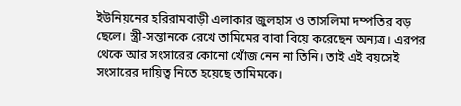ইউনিয়নের হরিরামবাড়ী এলাকার জুলহাস ও তাসলিমা দম্পতির বড় ছেলে। স্ত্রী-সন্তানকে রেখে তামিমের বাবা বিয়ে করেছেন অন্যত্র। এরপর থেকে আর সংসারের কোনো খোঁজ নেন না তিনি। তাই এই বয়সেই সংসারের দায়িত্ব নিতে হয়েছে তামিমকে।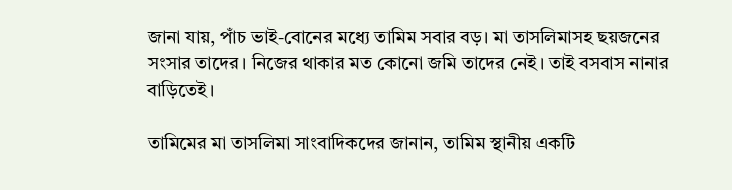জানা যায়, পাঁচ ভাই-বোনের মধ্যে তামিম সবার বড়। মা তাসলিমাসহ ছয়জনের সংসার তাদের। নিজের থাকার মত কোনো জমি তাদের নেই। তাই বসবাস নানার বাড়িতেই।

তামিমের মা তাসলিমা সাংবাদিকদের জানান, তামিম স্থানীয় একটি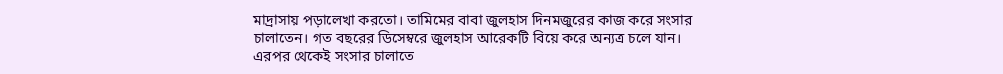মাদ্রাসায় পড়ালেখা করতো। তামিমের বাবা জুলহাস দিনমজুরের কাজ করে সংসার চালাতেন। গত বছরের ডিসেম্বরে জুলহাস আরেকটি বিয়ে করে অন্যত্র চলে যান। এরপর থেকেই সংসার চালাতে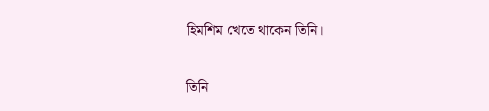হিমশিম খেতে থাকেন তিনি।

তিনি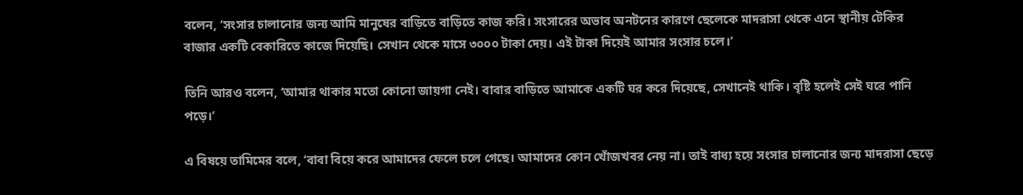বলেন, ‘সংসার চালানোর জন্য আমি মানুষের বাড়িতে বাড়িতে কাজ করি। সংসারের অভাব অনটনের কারণে ছেলেকে মাদরাসা থেকে এনে স্থানীয় টেকির বাজার একটি বেকারিতে কাজে দিয়েছি। সেখান থেকে মাসে ৩০০০ টাকা দেয়। এই টাকা দিয়েই আমার সংসার চলে।’

তিনি আরও বলেন, ‘আমার থাকার মতো কোনো জায়গা নেই। বাবার বাড়িতে আমাকে একটি ঘর করে দিয়েছে, সেখানেই থাকি। বৃষ্টি হলেই সেই ঘরে পানি পড়ে।’

এ বিষয়ে তামিমের বলে, ‘বাবা বিয়ে করে আমাদের ফেলে চলে গেছে। আমাদের কোন খোঁজখবর নেয় না। তাই বাধ্য হয়ে সংসার চালানোর জন্য মাদরাসা ছেড়ে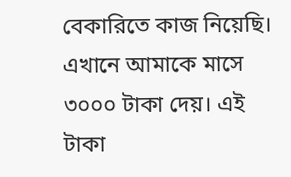বেকারিতে কাজ নিয়েছি। এখানে আমাকে মাসে ৩০০০ টাকা দেয়। এই টাকা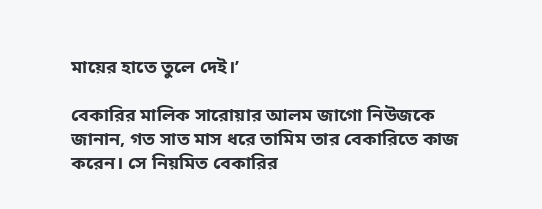মায়ের হাতে তুলে দেই।’

বেকারির মালিক সারোয়ার আলম জাগো নিউজকে জানান, গত সাত মাস ধরে তামিম তার বেকারিতে কাজ করেন। সে নিয়মিত বেকারির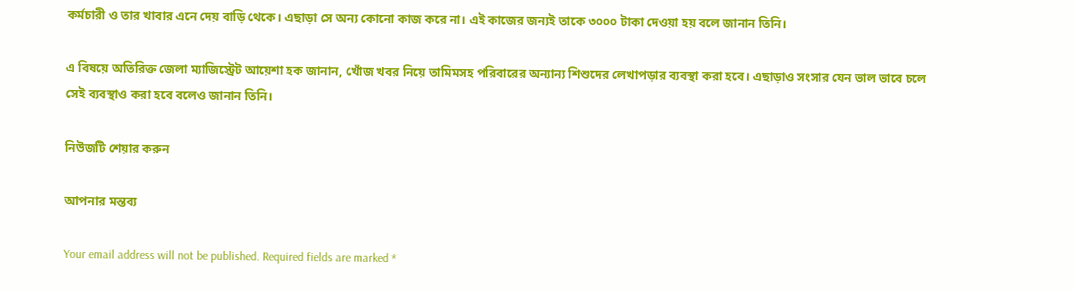কর্মচারী ও তার খাবার এনে দেয় বাড়ি থেকে। এছাড়া সে অন্য কোনো কাজ করে না। এই কাজের জন্যই তাকে ৩০০০ টাকা দেওয়া হয় বলে জানান তিনি।

এ বিষয়ে অতিরিক্ত জেলা ম্যাজিস্ট্রেট আয়েশা হক জানান, খোঁজ খবর নিয়ে তামিমসহ পরিবারের অন্যান্য শিশুদের লেখাপড়ার ব্যবস্থা করা হবে। এছাড়াও সংসার যেন ভাল ভাবে চলে সেই ব্যবস্থাও করা হবে বলেও জানান তিনি।

নিউজটি শেয়ার করুন

আপনার মন্তব্য

Your email address will not be published. Required fields are marked *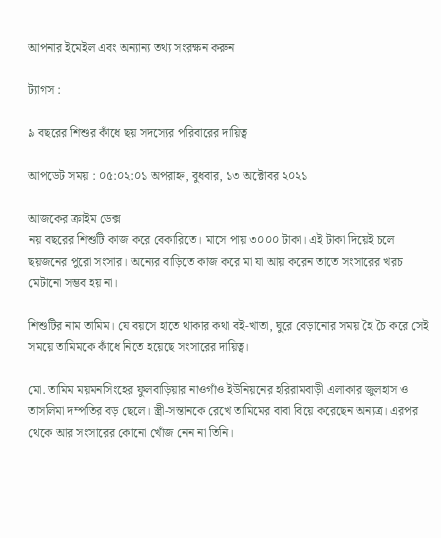আপনার ইমেইল এবং অন্যান্য তথ্য সংরক্ষন করুন

ট্যাগস :

৯ বছরের শিশুর কাঁধে ছয় সদস্যের পরিবারের দায়িত্ব

আপডেট সময় : ০৫:০২:০১ অপরাহ্ন, বুধবার, ১৩ অক্টোবর ২০২১

আজকের ক্রাইম ডেক্স
নয় বছরের শিশুটি কাজ করে বেকারিতে। মাসে পায় ৩০০০ টাকা। এই টাকা দিয়েই চলে ছয়জনের পুরো সংসার। অন্যের বাড়িতে কাজ করে মা যা আয় করেন তাতে সংসারের খরচ মেটানো সম্ভব হয় না।

শিশুটির নাম তামিম। যে বয়সে হাতে থাকার কথা বই-খাতা, ঘুরে বেড়ানোর সময় হৈ চৈ করে সেই সময়ে তামিমকে কাঁধে নিতে হয়েছে সংসারের দায়িত্ব।

মো. তামিম ময়মনসিংহের ফুলবাড়িয়ার নাওগাঁও ইউনিয়নের হরিরামবাড়ী এলাকার জুলহাস ও তাসলিমা দম্পতির বড় ছেলে। স্ত্রী-সন্তানকে রেখে তামিমের বাবা বিয়ে করেছেন অন্যত্র। এরপর থেকে আর সংসারের কোনো খোঁজ নেন না তিনি।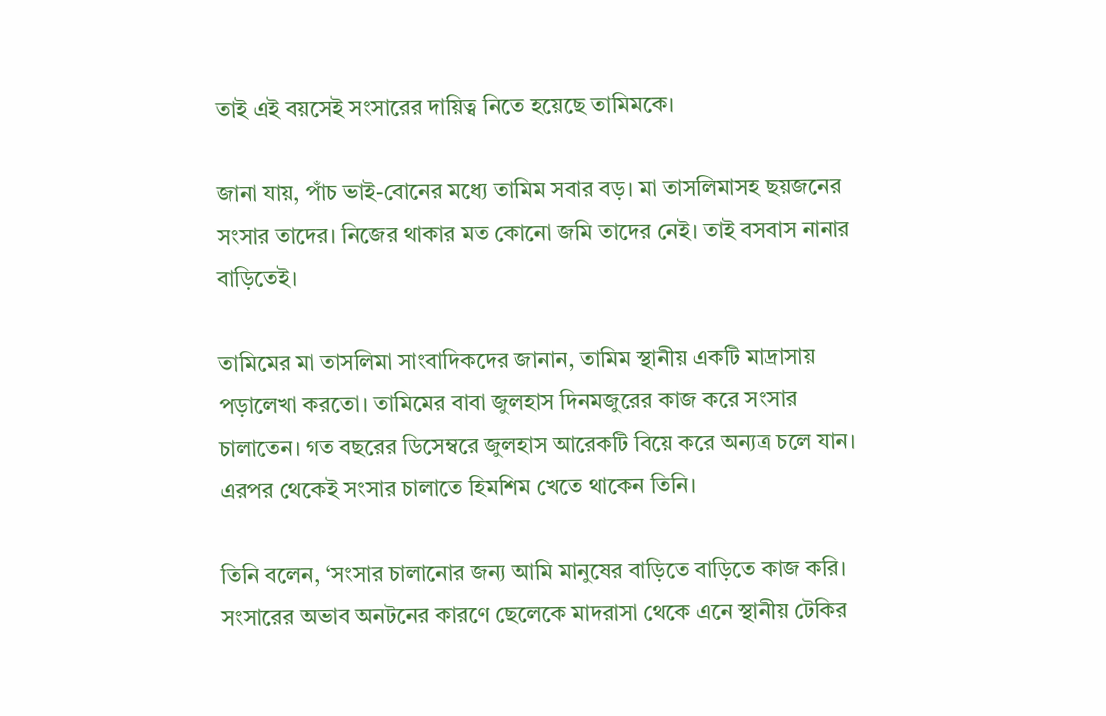তাই এই বয়সেই সংসারের দায়িত্ব নিতে হয়েছে তামিমকে।

জানা যায়, পাঁচ ভাই-বোনের মধ্যে তামিম সবার বড়। মা তাসলিমাসহ ছয়জনের সংসার তাদের। নিজের থাকার মত কোনো জমি তাদের নেই। তাই বসবাস নানার বাড়িতেই।

তামিমের মা তাসলিমা সাংবাদিকদের জানান, তামিম স্থানীয় একটি মাদ্রাসায় পড়ালেখা করতো। তামিমের বাবা জুলহাস দিনমজুরের কাজ করে সংসার চালাতেন। গত বছরের ডিসেম্বরে জুলহাস আরেকটি বিয়ে করে অন্যত্র চলে যান। এরপর থেকেই সংসার চালাতে হিমশিম খেতে থাকেন তিনি।

তিনি বলেন, ‘সংসার চালানোর জন্য আমি মানুষের বাড়িতে বাড়িতে কাজ করি। সংসারের অভাব অনটনের কারণে ছেলেকে মাদরাসা থেকে এনে স্থানীয় টেকির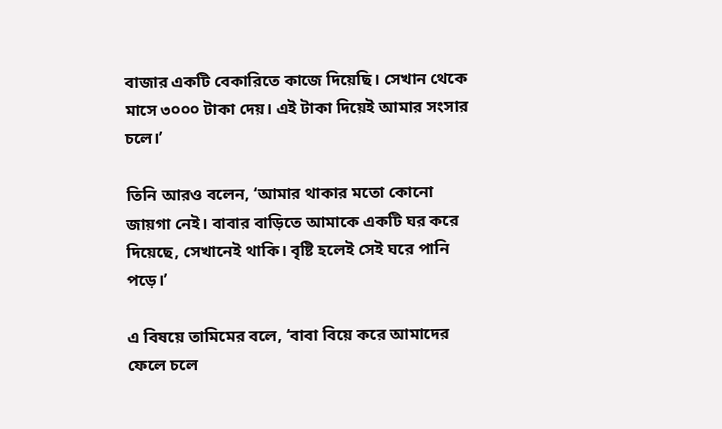বাজার একটি বেকারিতে কাজে দিয়েছি। সেখান থেকে মাসে ৩০০০ টাকা দেয়। এই টাকা দিয়েই আমার সংসার চলে।’

তিনি আরও বলেন, ‘আমার থাকার মতো কোনো জায়গা নেই। বাবার বাড়িতে আমাকে একটি ঘর করে দিয়েছে, সেখানেই থাকি। বৃষ্টি হলেই সেই ঘরে পানি পড়ে।’

এ বিষয়ে তামিমের বলে, ‘বাবা বিয়ে করে আমাদের ফেলে চলে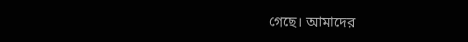গেছে। আমাদের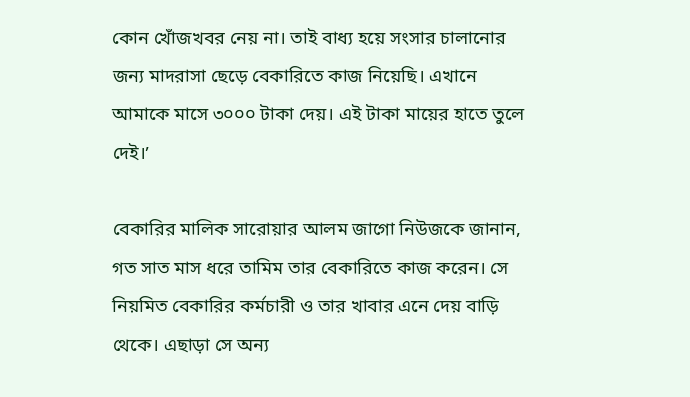কোন খোঁজখবর নেয় না। তাই বাধ্য হয়ে সংসার চালানোর জন্য মাদরাসা ছেড়ে বেকারিতে কাজ নিয়েছি। এখানে আমাকে মাসে ৩০০০ টাকা দেয়। এই টাকা মায়ের হাতে তুলে দেই।’

বেকারির মালিক সারোয়ার আলম জাগো নিউজকে জানান, গত সাত মাস ধরে তামিম তার বেকারিতে কাজ করেন। সে নিয়মিত বেকারির কর্মচারী ও তার খাবার এনে দেয় বাড়ি থেকে। এছাড়া সে অন্য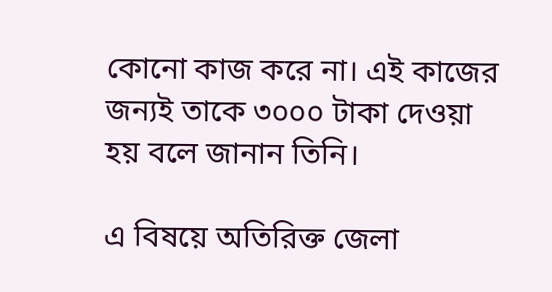কোনো কাজ করে না। এই কাজের জন্যই তাকে ৩০০০ টাকা দেওয়া হয় বলে জানান তিনি।

এ বিষয়ে অতিরিক্ত জেলা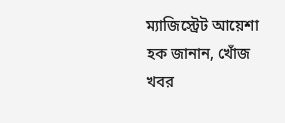ম্যাজিস্ট্রেট আয়েশা হক জানান, খোঁজ খবর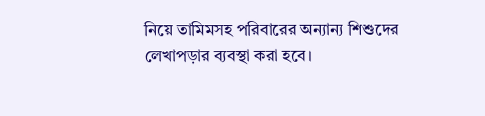নিয়ে তামিমসহ পরিবারের অন্যান্য শিশুদের লেখাপড়ার ব্যবস্থা করা হবে।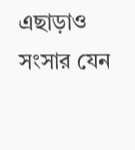এছাড়াও সংসার যেন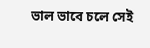ভাল ভাবে চলে সেই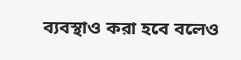ব্যবস্থাও করা হবে বলেও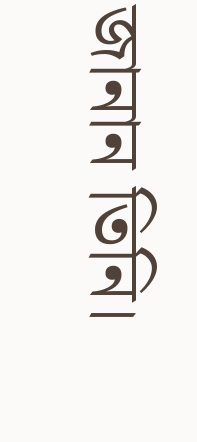জানান তিনি।